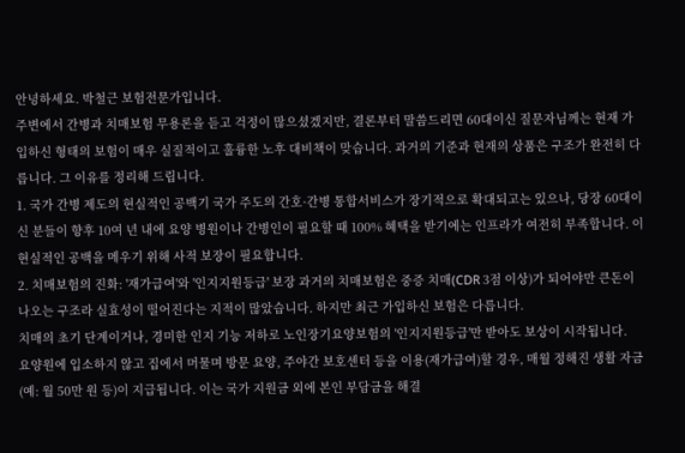안녕하세요. 박철근 보험전문가입니다.
주변에서 간병과 치매보험 무용론을 듣고 걱정이 많으셨겠지만, 결론부터 말씀드리면 60대이신 질문자님께는 현재 가입하신 형태의 보험이 매우 실질적이고 훌륭한 노후 대비책이 맞습니다. 과거의 기준과 현재의 상품은 구조가 완전히 다릅니다. 그 이유를 정리해 드립니다.
1. 국가 간병 제도의 현실적인 공백기 국가 주도의 간호·간병 통합서비스가 장기적으로 확대되고는 있으나, 당장 60대이신 분들이 향후 10여 년 내에 요양 병원이나 간병인이 필요할 때 100% 혜택을 받기에는 인프라가 여전히 부족합니다. 이 현실적인 공백을 메우기 위해 사적 보장이 필요합니다.
2. 치매보험의 진화: '재가급여'와 '인지지원등급' 보장 과거의 치매보험은 중증 치매(CDR 3점 이상)가 되어야만 큰돈이 나오는 구조라 실효성이 떨어진다는 지적이 많았습니다. 하지만 최근 가입하신 보험은 다릅니다.
치매의 초기 단계이거나, 경미한 인지 기능 저하로 노인장기요양보험의 '인지지원등급'만 받아도 보상이 시작됩니다.
요양원에 입소하지 않고 집에서 머물며 방문 요양, 주야간 보호센터 등을 이용(재가급여)할 경우, 매월 정해진 생활 자금(예: 월 50만 원 등)이 지급됩니다. 이는 국가 지원금 외에 본인 부담금을 해결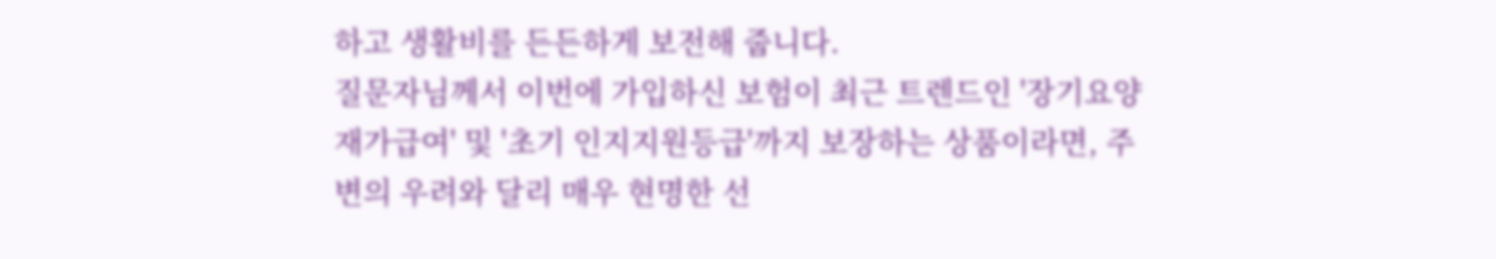하고 생활비를 든든하게 보전해 줍니다.
질문자님께서 이번에 가입하신 보험이 최근 트렌드인 '장기요양 재가급여' 및 '초기 인지지원등급'까지 보장하는 상품이라면, 주변의 우려와 달리 매우 현명한 선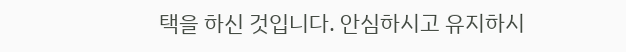택을 하신 것입니다. 안심하시고 유지하시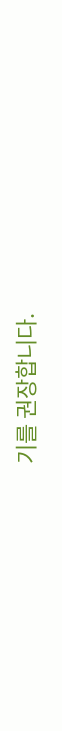기를 권장합니다.